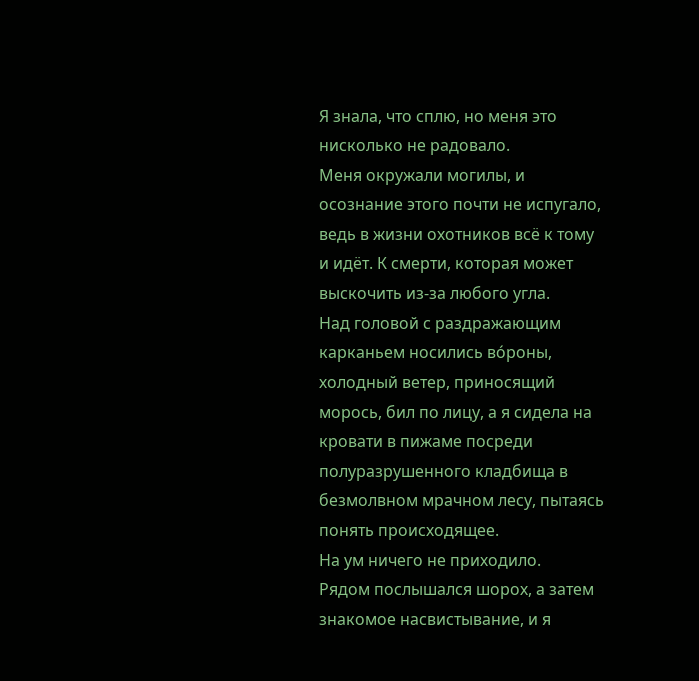Я знала, что сплю, но меня это нисколько не радовало.
Меня окружали могилы, и осознание этого почти не испугало, ведь в жизни охотников всё к тому и идёт. К смерти, которая может выскочить из-за любого угла.
Над головой с раздражающим карканьем носились во́роны, холодный ветер, приносящий морось, бил по лицу, а я сидела на кровати в пижаме посреди полуразрушенного кладбища в безмолвном мрачном лесу, пытаясь понять происходящее.
На ум ничего не приходило.
Рядом послышался шорох, а затем знакомое насвистывание, и я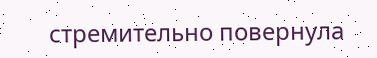стремительно повернула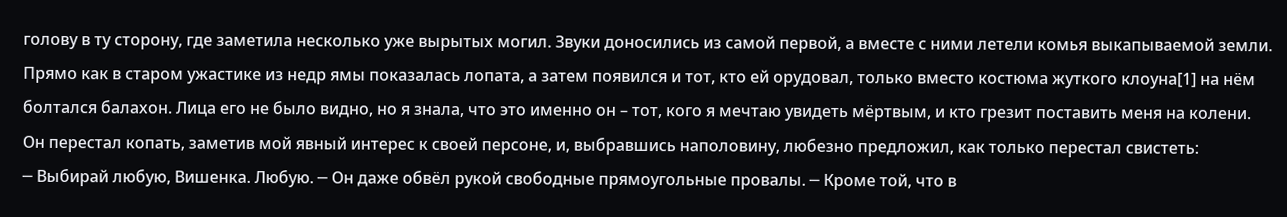голову в ту сторону, где заметила несколько уже вырытых могил. Звуки доносились из самой первой, а вместе с ними летели комья выкапываемой земли. Прямо как в старом ужастике из недр ямы показалась лопата, а затем появился и тот, кто ей орудовал, только вместо костюма жуткого клоуна[1] на нём болтался балахон. Лица его не было видно, но я знала, что это именно он – тот, кого я мечтаю увидеть мёртвым, и кто грезит поставить меня на колени.
Он перестал копать, заметив мой явный интерес к своей персоне, и, выбравшись наполовину, любезно предложил, как только перестал свистеть:
─ Выбирай любую, Вишенка. Любую. ─ Он даже обвёл рукой свободные прямоугольные провалы. ─ Кроме той, что в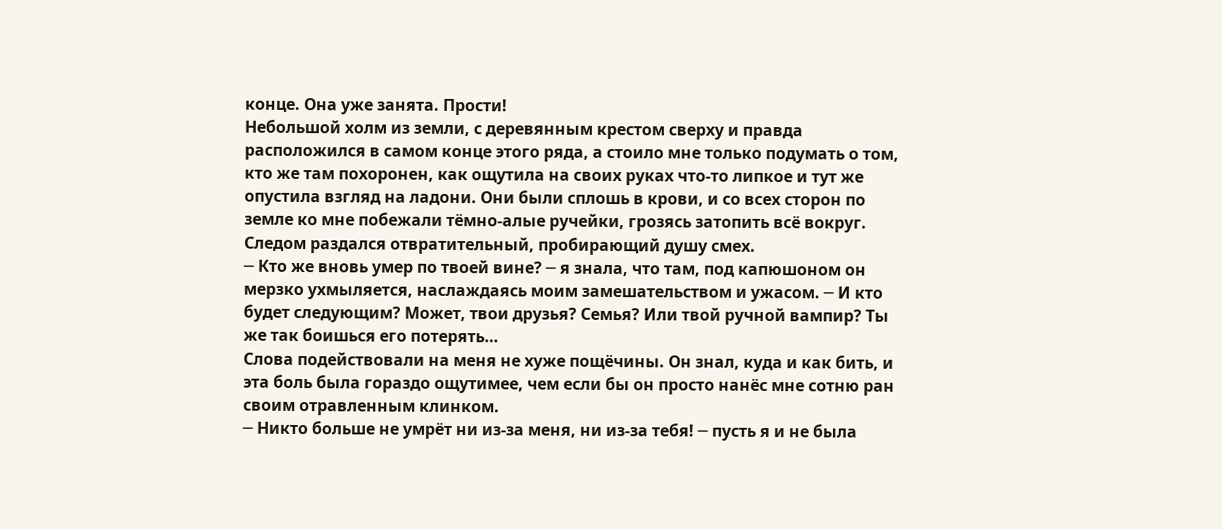конце. Она уже занята. Прости!
Небольшой холм из земли, с деревянным крестом сверху и правда расположился в самом конце этого ряда, а стоило мне только подумать о том, кто же там похоронен, как ощутила на своих руках что-то липкое и тут же опустила взгляд на ладони. Они были сплошь в крови, и со всех сторон по земле ко мне побежали тёмно-алые ручейки, грозясь затопить всё вокруг.
Следом раздался отвратительный, пробирающий душу смех.
─ Кто же вновь умер по твоей вине? ─ я знала, что там, под капюшоном он мерзко ухмыляется, наслаждаясь моим замешательством и ужасом. ─ И кто будет следующим? Может, твои друзья? Семья? Или твой ручной вампир? Ты же так боишься его потерять…
Слова подействовали на меня не хуже пощёчины. Он знал, куда и как бить, и эта боль была гораздо ощутимее, чем если бы он просто нанёс мне сотню ран своим отравленным клинком.
─ Никто больше не умрёт ни из-за меня, ни из-за тебя! ─ пусть я и не была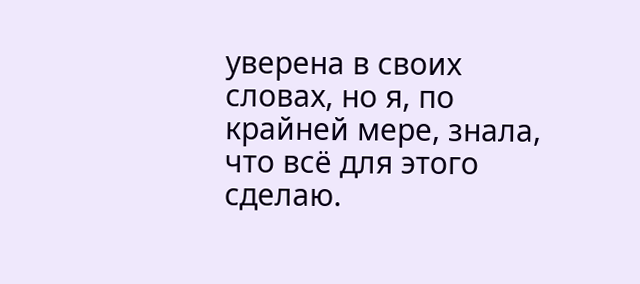уверена в своих словах, но я, по крайней мере, знала, что всё для этого сделаю.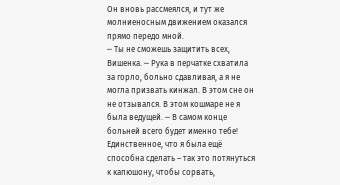Он вновь рассмеялся, и тут же молниеносным движением оказался прямо передо мной.
─ Ты не сможешь защитить всех, Вишенка. ─ Рука в перчатке схватила за горло, больно сдавливая, а я не могла призвать кинжал. В этом сне он не отзывался. В этом кошмаре не я была ведущей. ─ В самом конце больней всего будет именно тебе!
Единственное, что я была ещё способна сделать – так это потянуться к капюшону, чтобы сорвать,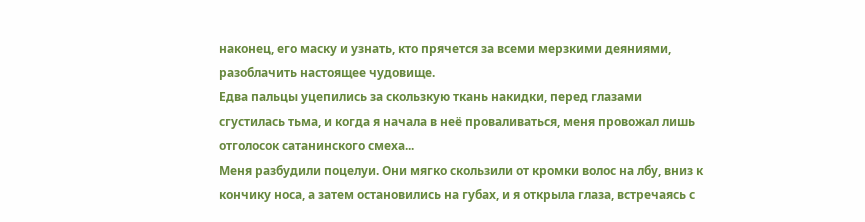наконец, его маску и узнать, кто прячется за всеми мерзкими деяниями, разоблачить настоящее чудовище.
Едва пальцы уцепились за скользкую ткань накидки, перед глазами сгустилась тьма, и когда я начала в неё проваливаться, меня провожал лишь отголосок сатанинского смеха...
Меня разбудили поцелуи. Они мягко скользили от кромки волос на лбу, вниз к кончику носа, а затем остановились на губах, и я открыла глаза, встречаясь с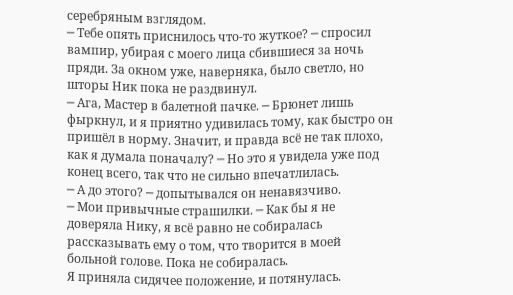серебряным взглядом.
─ Тебе опять приснилось что-то жуткое? ─ спросил вампир, убирая с моего лица сбившиеся за ночь пряди. За окном уже, наверняка, было светло, но шторы Ник пока не раздвинул.
─ Ага, Мастер в балетной пачке. ─ Брюнет лишь фыркнул, и я приятно удивилась тому, как быстро он пришёл в норму. Значит, и правда всё не так плохо, как я думала поначалу? ─ Но это я увидела уже под конец всего, так что не сильно впечатлилась.
─ А до этого? ─ допытывался он ненавязчиво.
─ Мои привычные страшилки. ─ Как бы я не доверяла Нику, я всё равно не собиралась рассказывать ему о том, что творится в моей больной голове. Пока не собиралась.
Я приняла сидячее положение, и потянулась.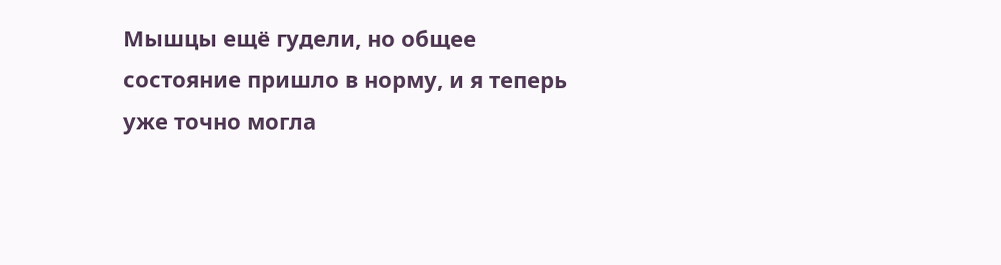Мышцы ещё гудели, но общее состояние пришло в норму, и я теперь уже точно могла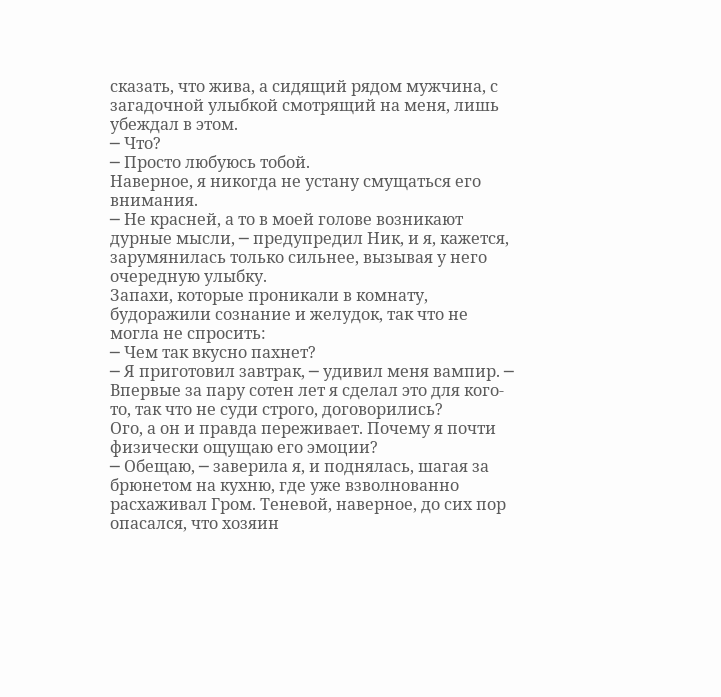сказать, что жива, а сидящий рядом мужчина, с загадочной улыбкой смотрящий на меня, лишь убеждал в этом.
─ Что?
─ Просто любуюсь тобой.
Наверное, я никогда не устану смущаться его внимания.
─ Не красней, а то в моей голове возникают дурные мысли, ─ предупредил Ник, и я, кажется, зарумянилась только сильнее, вызывая у него очередную улыбку.
Запахи, которые проникали в комнату, будоражили сознание и желудок, так что не могла не спросить:
─ Чем так вкусно пахнет?
─ Я приготовил завтрак, ─ удивил меня вампир. ─ Впервые за пару сотен лет я сделал это для кого-то, так что не суди строго, договорились?
Ого, а он и правда переживает. Почему я почти физически ощущаю его эмоции?
─ Обещаю, ─ заверила я, и поднялась, шагая за брюнетом на кухню, где уже взволнованно расхаживал Гром. Теневой, наверное, до сих пор опасался, что хозяин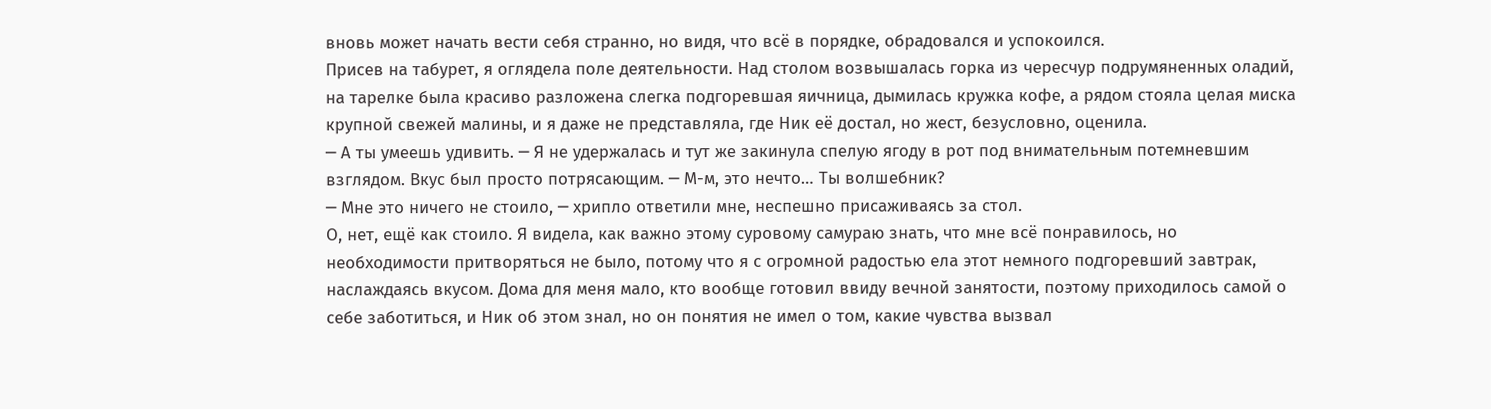вновь может начать вести себя странно, но видя, что всё в порядке, обрадовался и успокоился.
Присев на табурет, я оглядела поле деятельности. Над столом возвышалась горка из чересчур подрумяненных оладий, на тарелке была красиво разложена слегка подгоревшая яичница, дымилась кружка кофе, а рядом стояла целая миска крупной свежей малины, и я даже не представляла, где Ник её достал, но жест, безусловно, оценила.
─ А ты умеешь удивить. ─ Я не удержалась и тут же закинула спелую ягоду в рот под внимательным потемневшим взглядом. Вкус был просто потрясающим. ─ М-м, это нечто… Ты волшебник?
─ Мне это ничего не стоило, ─ хрипло ответили мне, неспешно присаживаясь за стол.
О, нет, ещё как стоило. Я видела, как важно этому суровому самураю знать, что мне всё понравилось, но необходимости притворяться не было, потому что я с огромной радостью ела этот немного подгоревший завтрак, наслаждаясь вкусом. Дома для меня мало, кто вообще готовил ввиду вечной занятости, поэтому приходилось самой о себе заботиться, и Ник об этом знал, но он понятия не имел о том, какие чувства вызвал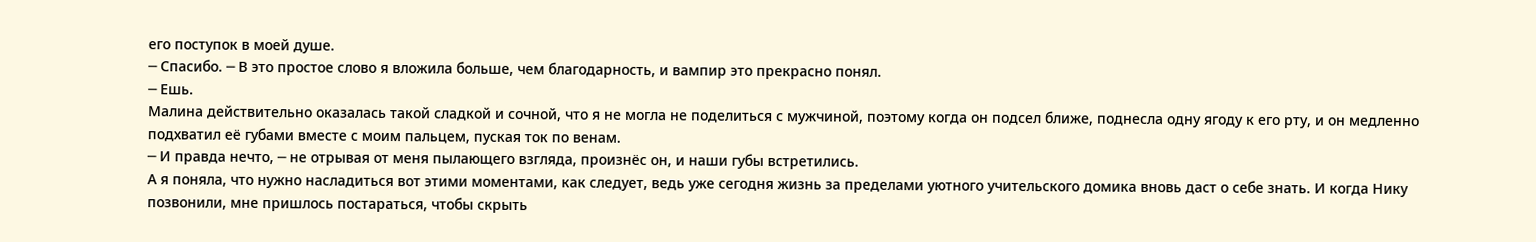его поступок в моей душе.
─ Спасибо. ─ В это простое слово я вложила больше, чем благодарность, и вампир это прекрасно понял.
─ Ешь.
Малина действительно оказалась такой сладкой и сочной, что я не могла не поделиться с мужчиной, поэтому когда он подсел ближе, поднесла одну ягоду к его рту, и он медленно подхватил её губами вместе с моим пальцем, пуская ток по венам.
─ И правда нечто, ─ не отрывая от меня пылающего взгляда, произнёс он, и наши губы встретились.
А я поняла, что нужно насладиться вот этими моментами, как следует, ведь уже сегодня жизнь за пределами уютного учительского домика вновь даст о себе знать. И когда Нику позвонили, мне пришлось постараться, чтобы скрыть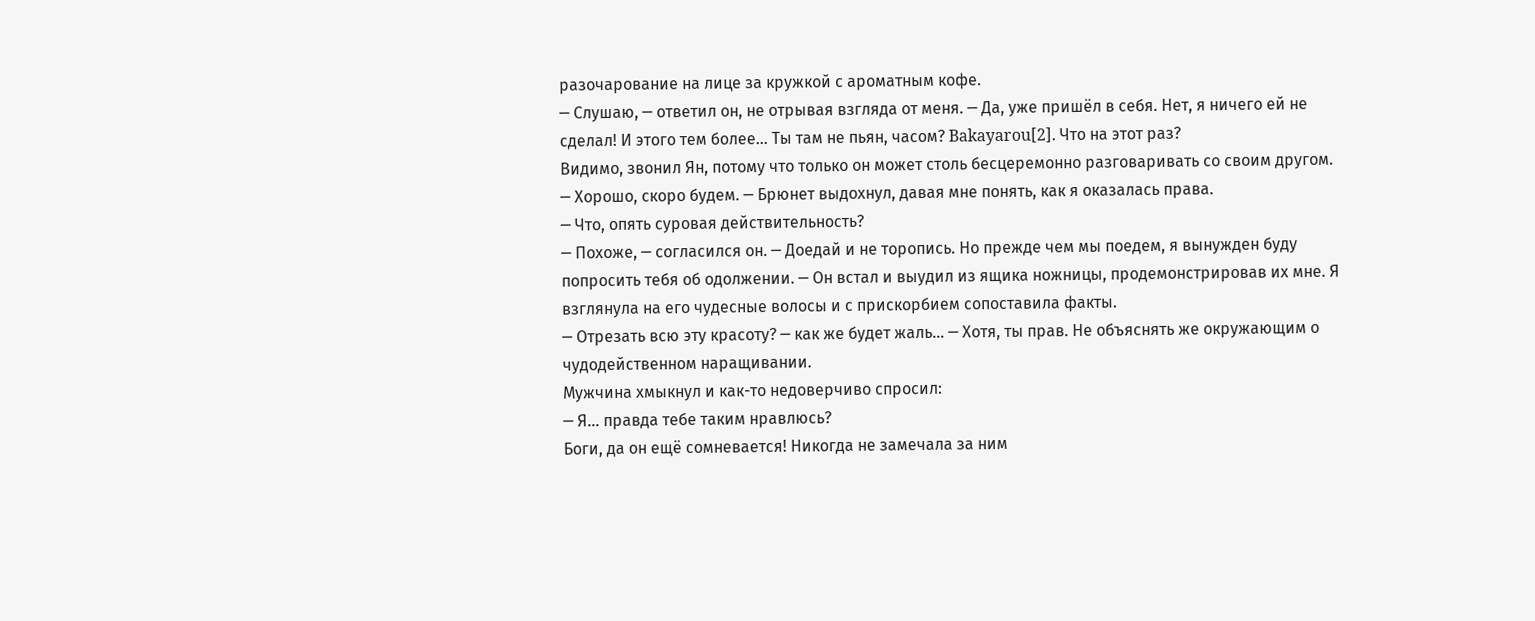разочарование на лице за кружкой с ароматным кофе.
─ Слушаю, ─ ответил он, не отрывая взгляда от меня. ─ Да, уже пришёл в себя. Нет, я ничего ей не сделал! И этого тем более… Ты там не пьян, часом? Bakayarou[2]. Что на этот раз?
Видимо, звонил Ян, потому что только он может столь бесцеремонно разговаривать со своим другом.
─ Хорошо, скоро будем. ─ Брюнет выдохнул, давая мне понять, как я оказалась права.
─ Что, опять суровая действительность?
─ Похоже, ─ согласился он. ─ Доедай и не торопись. Но прежде чем мы поедем, я вынужден буду попросить тебя об одолжении. ─ Он встал и выудил из ящика ножницы, продемонстрировав их мне. Я взглянула на его чудесные волосы и с прискорбием сопоставила факты.
─ Отрезать всю эту красоту? ─ как же будет жаль… ─ Хотя, ты прав. Не объяснять же окружающим о чудодейственном наращивании.
Мужчина хмыкнул и как-то недоверчиво спросил:
─ Я… правда тебе таким нравлюсь?
Боги, да он ещё сомневается! Никогда не замечала за ним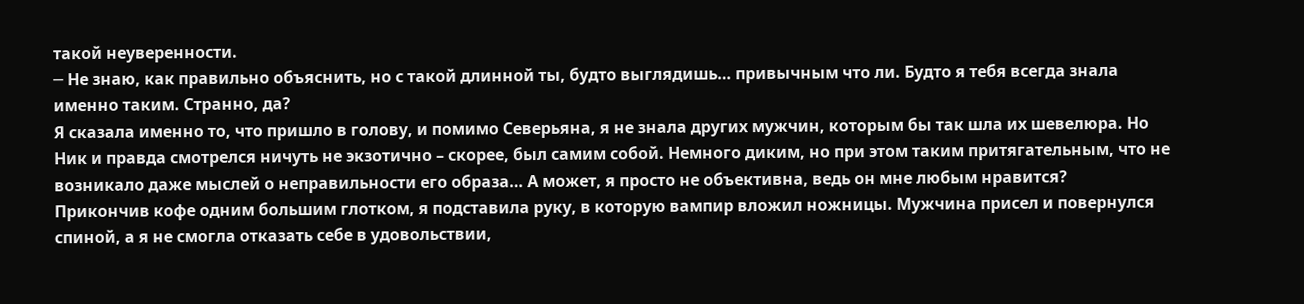такой неуверенности.
─ Не знаю, как правильно объяснить, но с такой длинной ты, будто выглядишь… привычным что ли. Будто я тебя всегда знала именно таким. Странно, да?
Я сказала именно то, что пришло в голову, и помимо Северьяна, я не знала других мужчин, которым бы так шла их шевелюра. Но Ник и правда смотрелся ничуть не экзотично – скорее, был самим собой. Немного диким, но при этом таким притягательным, что не возникало даже мыслей о неправильности его образа… А может, я просто не объективна, ведь он мне любым нравится?
Прикончив кофе одним большим глотком, я подставила руку, в которую вампир вложил ножницы. Мужчина присел и повернулся спиной, а я не смогла отказать себе в удовольствии,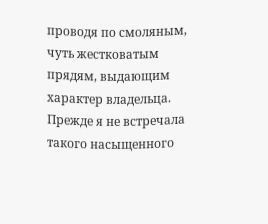проводя по смоляным, чуть жестковатым прядям, выдающим характер владельца. Прежде я не встречала такого насыщенного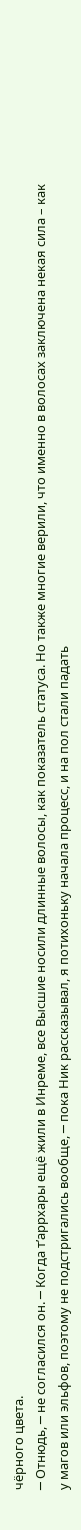чёрного цвета.
─ Отнюдь, ─ не согласился он. ─ Когда т’аррхары ещё жили в Инреме, все Высшие носили длинные волосы, как показатель статуса. Но также многие верили, что именно в волосах заключена некая сила – как у магов или эльфов, поэтому не подстригались вообще, ─ пока Ник рассказывал, я потихоньку начала процесс, и на пол стали падать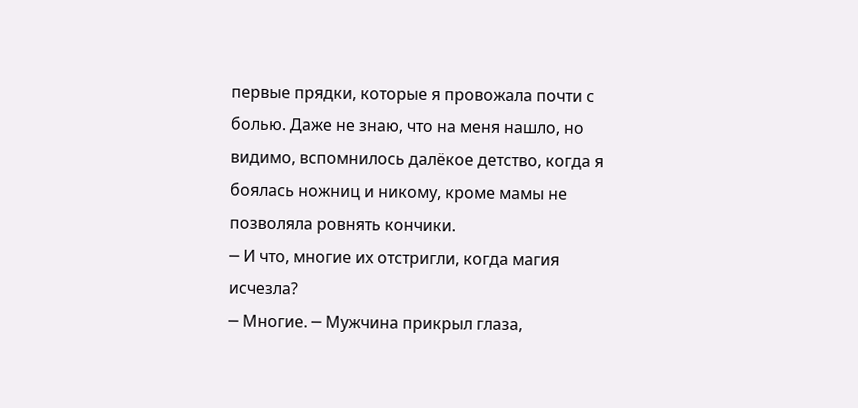первые прядки, которые я провожала почти с болью. Даже не знаю, что на меня нашло, но видимо, вспомнилось далёкое детство, когда я боялась ножниц и никому, кроме мамы не позволяла ровнять кончики.
─ И что, многие их отстригли, когда магия исчезла?
─ Многие. ─ Мужчина прикрыл глаза,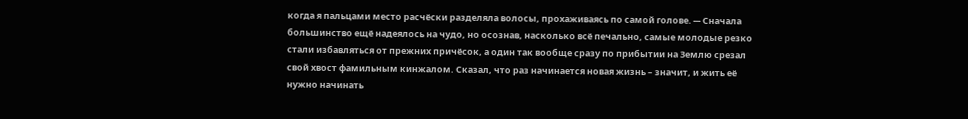когда я пальцами место расчёски разделяла волосы, прохаживаясь по самой голове. ─ Сначала большинство ещё надеялось на чудо, но осознав, насколько всё печально, самые молодые резко стали избавляться от прежних причёсок, а один так вообще сразу по прибытии на Землю срезал свой хвост фамильным кинжалом. Сказал, что раз начинается новая жизнь – значит, и жить её нужно начинать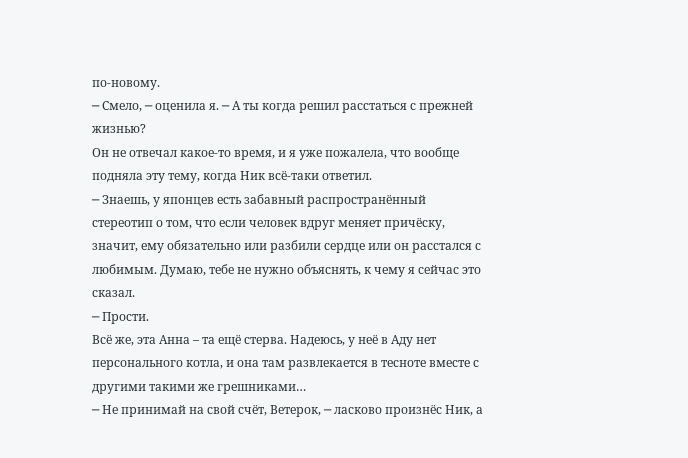по-новому.
─ Смело, ─ оценила я. ─ А ты когда решил расстаться с прежней жизнью?
Он не отвечал какое-то время, и я уже пожалела, что вообще подняла эту тему, когда Ник всё-таки ответил.
─ Знаешь, у японцев есть забавный распространённый стереотип о том, что если человек вдруг меняет причёску, значит, ему обязательно или разбили сердце или он расстался с любимым. Думаю, тебе не нужно объяснять, к чему я сейчас это сказал.
─ Прости.
Всё же, эта Анна – та ещё стерва. Надеюсь, у неё в Аду нет персонального котла, и она там развлекается в тесноте вместе с другими такими же грешниками…
─ Не принимай на свой счёт, Ветерок, ─ ласково произнёс Ник, а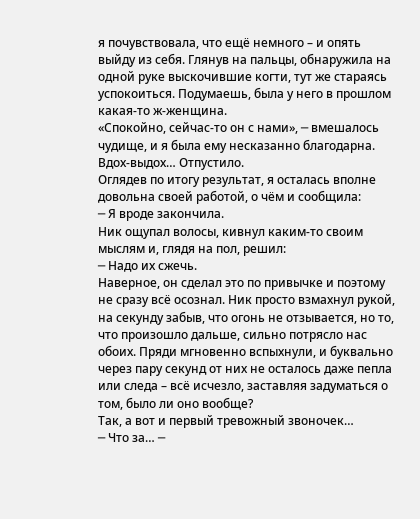я почувствовала, что ещё немного – и опять выйду из себя. Глянув на пальцы, обнаружила на одной руке выскочившие когти, тут же стараясь успокоиться. Подумаешь, была у него в прошлом какая-то ж-женщина.
«Спокойно, сейчас-то он с нами», ─ вмешалось чудище, и я была ему несказанно благодарна.
Вдох-выдох… Отпустило.
Оглядев по итогу результат, я осталась вполне довольна своей работой, о чём и сообщила:
─ Я вроде закончила.
Ник ощупал волосы, кивнул каким-то своим мыслям и, глядя на пол, решил:
─ Надо их сжечь.
Наверное, он сделал это по привычке и поэтому не сразу всё осознал. Ник просто взмахнул рукой, на секунду забыв, что огонь не отзывается, но то, что произошло дальше, сильно потрясло нас обоих. Пряди мгновенно вспыхнули, и буквально через пару секунд от них не осталось даже пепла или следа – всё исчезло, заставляя задуматься о том, было ли оно вообще?
Так, а вот и первый тревожный звоночек…
─ Что за… ─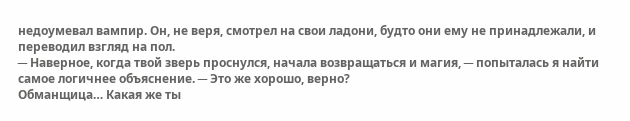недоумевал вампир. Он, не веря, смотрел на свои ладони, будто они ему не принадлежали, и переводил взгляд на пол.
─ Наверное, когда твой зверь проснулся, начала возвращаться и магия, ─ попыталась я найти самое логичнее объяснение. ─ Это же хорошо, верно?
Обманщица… Какая же ты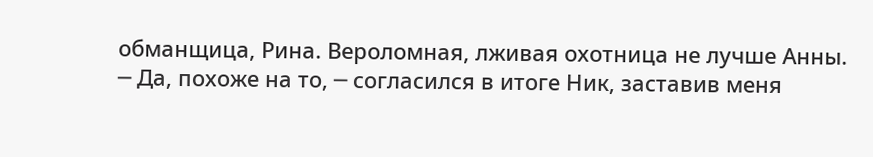обманщица, Рина. Вероломная, лживая охотница не лучше Анны.
─ Да, похоже на то, ─ согласился в итоге Ник, заставив меня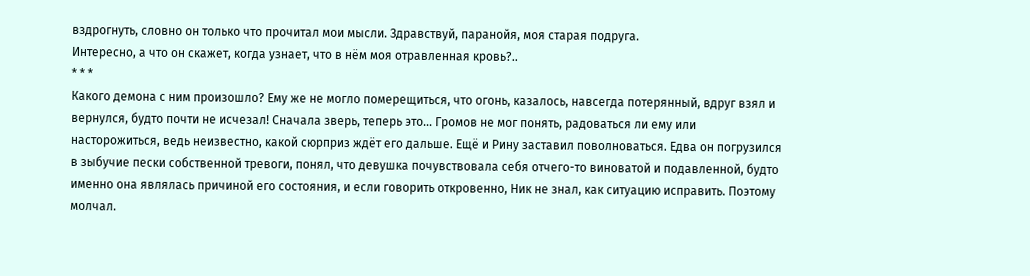вздрогнуть, словно он только что прочитал мои мысли. Здравствуй, паранойя, моя старая подруга.
Интересно, а что он скажет, когда узнает, что в нём моя отравленная кровь?..
* * *
Какого демона с ним произошло? Ему же не могло померещиться, что огонь, казалось, навсегда потерянный, вдруг взял и вернулся, будто почти не исчезал! Сначала зверь, теперь это… Громов не мог понять, радоваться ли ему или насторожиться, ведь неизвестно, какой сюрприз ждёт его дальше. Ещё и Рину заставил поволноваться. Едва он погрузился в зыбучие пески собственной тревоги, понял, что девушка почувствовала себя отчего-то виноватой и подавленной, будто именно она являлась причиной его состояния, и если говорить откровенно, Ник не знал, как ситуацию исправить. Поэтому молчал.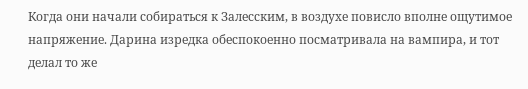Когда они начали собираться к Залесским, в воздухе повисло вполне ощутимое напряжение. Дарина изредка обеспокоенно посматривала на вампира, и тот делал то же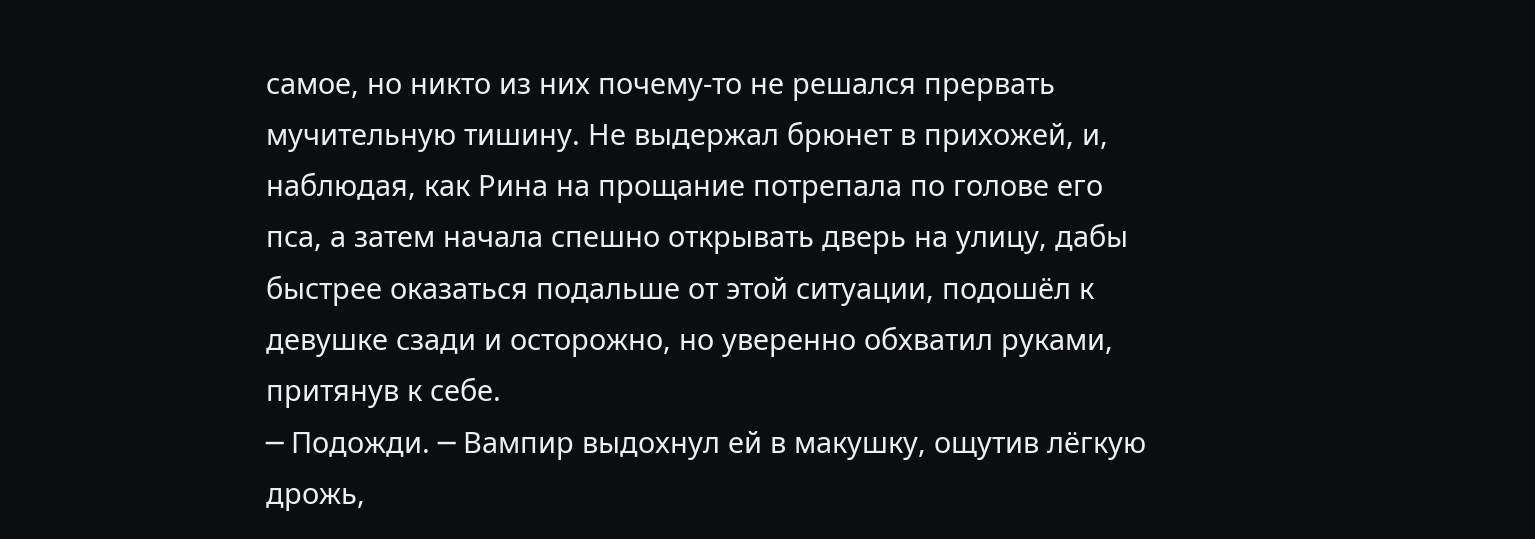самое, но никто из них почему-то не решался прервать мучительную тишину. Не выдержал брюнет в прихожей, и, наблюдая, как Рина на прощание потрепала по голове его пса, а затем начала спешно открывать дверь на улицу, дабы быстрее оказаться подальше от этой ситуации, подошёл к девушке сзади и осторожно, но уверенно обхватил руками, притянув к себе.
─ Подожди. ─ Вампир выдохнул ей в макушку, ощутив лёгкую дрожь,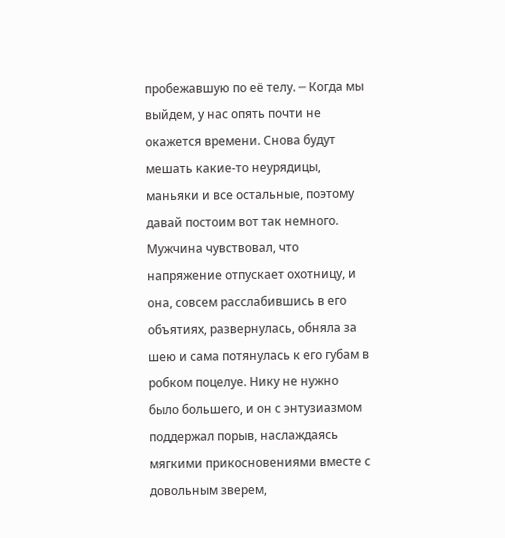пробежавшую по её телу. ─ Когда мы выйдем, у нас опять почти не окажется времени. Снова будут мешать какие-то неурядицы, маньяки и все остальные, поэтому давай постоим вот так немного.
Мужчина чувствовал, что напряжение отпускает охотницу, и она, совсем расслабившись в его объятиях, развернулась, обняла за шею и сама потянулась к его губам в робком поцелуе. Нику не нужно было большего, и он с энтузиазмом поддержал порыв, наслаждаясь мягкими прикосновениями вместе с довольным зверем,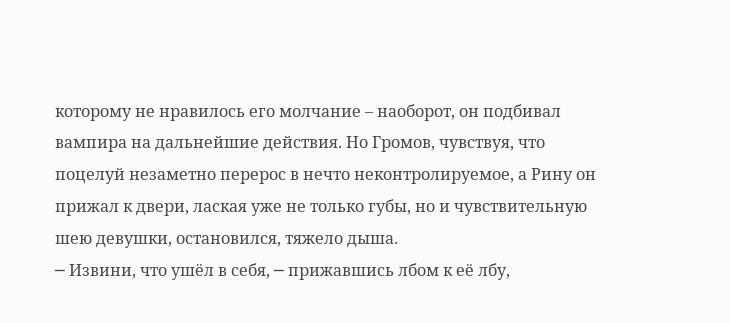которому не нравилось его молчание – наоборот, он подбивал вампира на дальнейшие действия. Но Громов, чувствуя, что поцелуй незаметно перерос в нечто неконтролируемое, а Рину он прижал к двери, лаская уже не только губы, но и чувствительную шею девушки, остановился, тяжело дыша.
─ Извини, что ушёл в себя, ─ прижавшись лбом к её лбу,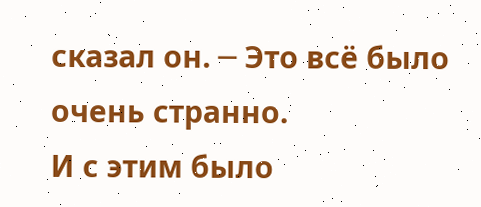сказал он. ─ Это всё было очень странно.
И с этим было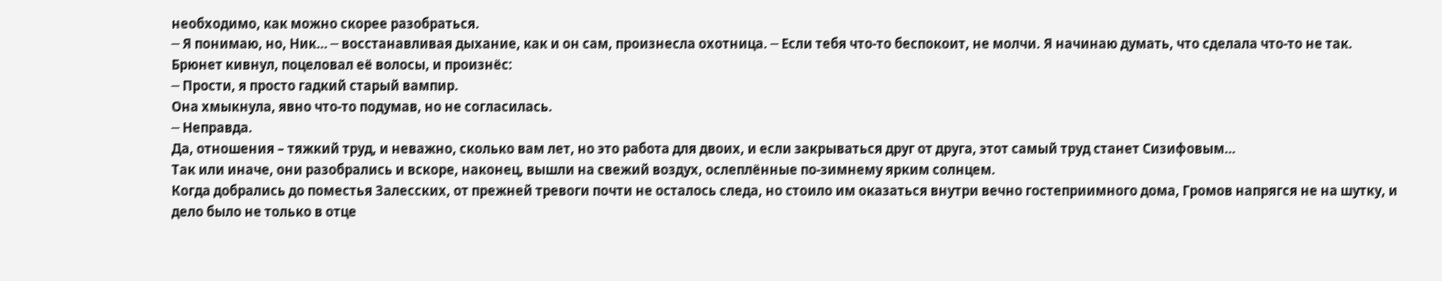необходимо, как можно скорее разобраться.
─ Я понимаю, но, Ник… ─ восстанавливая дыхание, как и он сам, произнесла охотница. ─ Если тебя что-то беспокоит, не молчи. Я начинаю думать, что сделала что-то не так.
Брюнет кивнул, поцеловал её волосы, и произнёс:
─ Прости, я просто гадкий старый вампир.
Она хмыкнула, явно что-то подумав, но не согласилась.
─ Неправда.
Да, отношения – тяжкий труд, и неважно, сколько вам лет, но это работа для двоих, и если закрываться друг от друга, этот самый труд станет Сизифовым…
Так или иначе, они разобрались и вскоре, наконец, вышли на свежий воздух, ослеплённые по-зимнему ярким солнцем.
Когда добрались до поместья Залесских, от прежней тревоги почти не осталось следа, но стоило им оказаться внутри вечно гостеприимного дома, Громов напрягся не на шутку, и дело было не только в отце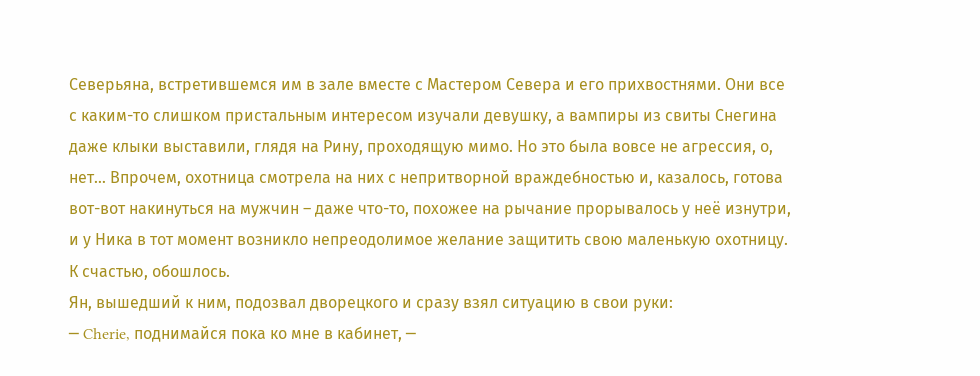Северьяна, встретившемся им в зале вместе с Мастером Севера и его прихвостнями. Они все с каким-то слишком пристальным интересом изучали девушку, а вампиры из свиты Снегина даже клыки выставили, глядя на Рину, проходящую мимо. Но это была вовсе не агрессия, о, нет… Впрочем, охотница смотрела на них с непритворной враждебностью и, казалось, готова вот-вот накинуться на мужчин – даже что-то, похожее на рычание прорывалось у неё изнутри, и у Ника в тот момент возникло непреодолимое желание защитить свою маленькую охотницу. К счастью, обошлось.
Ян, вышедший к ним, подозвал дворецкого и сразу взял ситуацию в свои руки:
─ Cherie, поднимайся пока ко мне в кабинет, ─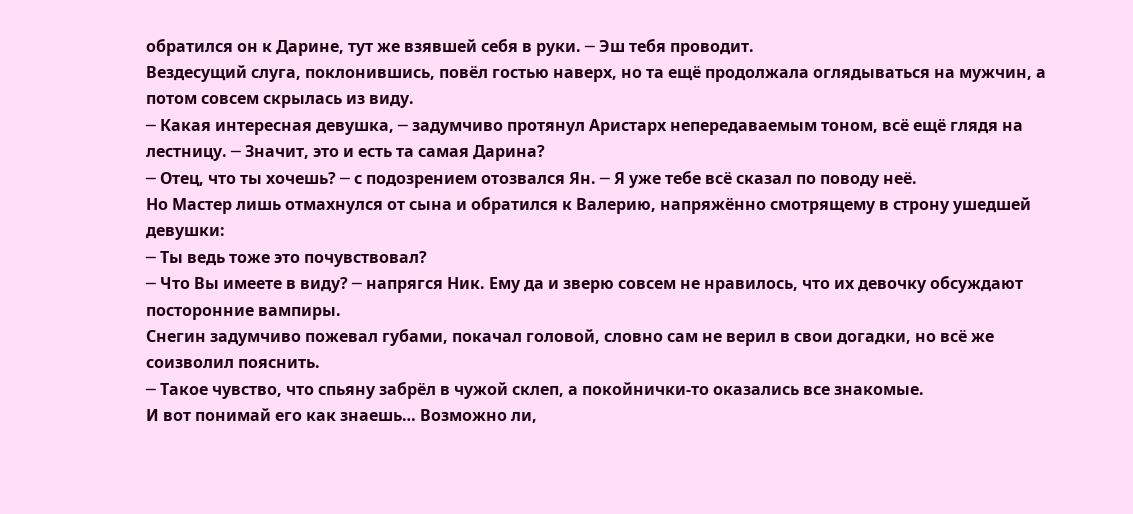обратился он к Дарине, тут же взявшей себя в руки. ─ Эш тебя проводит.
Вездесущий слуга, поклонившись, повёл гостью наверх, но та ещё продолжала оглядываться на мужчин, а потом совсем скрылась из виду.
─ Какая интересная девушка, ─ задумчиво протянул Аристарх непередаваемым тоном, всё ещё глядя на лестницу. ─ Значит, это и есть та самая Дарина?
─ Отец, что ты хочешь? ─ с подозрением отозвался Ян. ─ Я уже тебе всё сказал по поводу неё.
Но Мастер лишь отмахнулся от сына и обратился к Валерию, напряжённо смотрящему в строну ушедшей девушки:
─ Ты ведь тоже это почувствовал?
─ Что Вы имеете в виду? ─ напрягся Ник. Ему да и зверю совсем не нравилось, что их девочку обсуждают посторонние вампиры.
Снегин задумчиво пожевал губами, покачал головой, словно сам не верил в свои догадки, но всё же соизволил пояснить.
─ Такое чувство, что спьяну забрёл в чужой склеп, а покойнички-то оказались все знакомые.
И вот понимай его как знаешь… Возможно ли,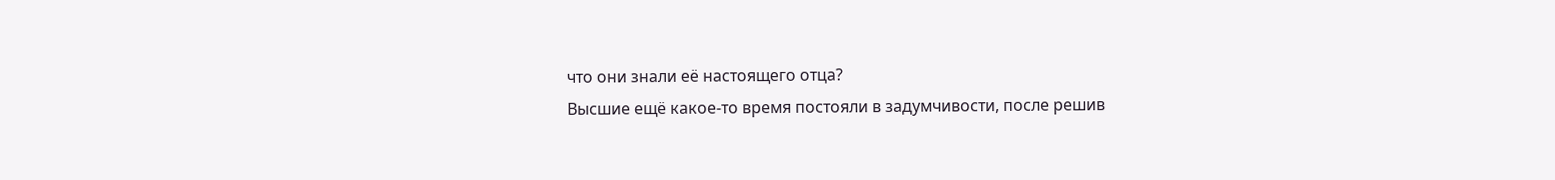что они знали её настоящего отца?
Высшие ещё какое-то время постояли в задумчивости, после решив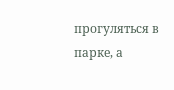прогуляться в парке, а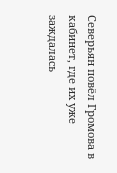Северьян повёл Громова в кабинет, где их уже заждалась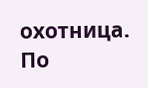охотница. По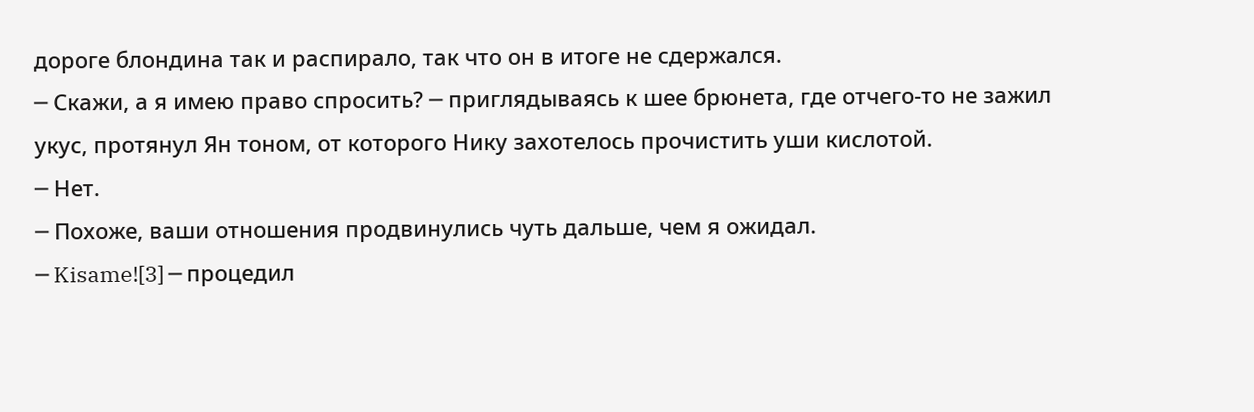дороге блондина так и распирало, так что он в итоге не сдержался.
─ Скажи, а я имею право спросить? ─ приглядываясь к шее брюнета, где отчего-то не зажил укус, протянул Ян тоном, от которого Нику захотелось прочистить уши кислотой.
─ Нет.
─ Похоже, ваши отношения продвинулись чуть дальше, чем я ожидал.
─ Kisame![3] ─ процедил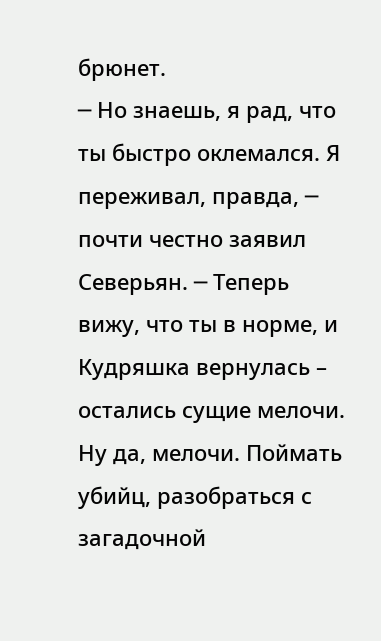брюнет.
─ Но знаешь, я рад, что ты быстро оклемался. Я переживал, правда, ─ почти честно заявил Северьян. ─ Теперь вижу, что ты в норме, и Кудряшка вернулась – остались сущие мелочи.
Ну да, мелочи. Поймать убийц, разобраться с загадочной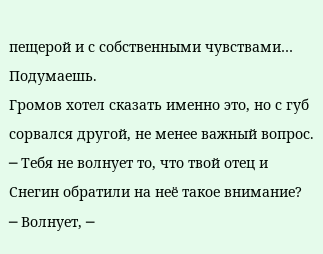пещерой и с собственными чувствами… Подумаешь.
Громов хотел сказать именно это, но с губ сорвался другой, не менее важный вопрос.
─ Тебя не волнует то, что твой отец и Снегин обратили на неё такое внимание?
─ Волнует, ─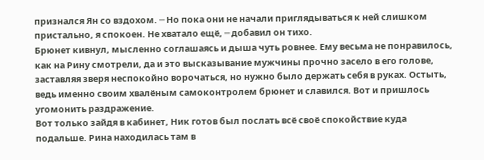признался Ян со вздохом. ─ Но пока они не начали приглядываться к ней слишком пристально, я спокоен. Не хватало ещё, ─ добавил он тихо.
Брюнет кивнул, мысленно соглашаясь и дыша чуть ровнее. Ему весьма не понравилось, как на Рину смотрели, да и это высказывание мужчины прочно засело в его голове, заставляя зверя неспокойно ворочаться, но нужно было держать себя в руках. Остыть, ведь именно своим хвалёным самоконтролем брюнет и славился. Вот и пришлось угомонить раздражение.
Вот только зайдя в кабинет, Ник готов был послать всё своё спокойствие куда подальше. Рина находилась там в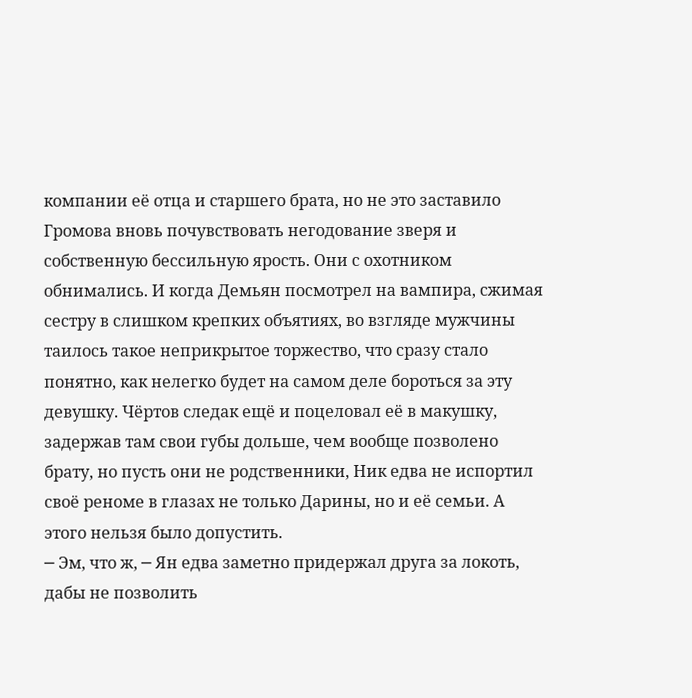компании её отца и старшего брата, но не это заставило Громова вновь почувствовать негодование зверя и собственную бессильную ярость. Они с охотником обнимались. И когда Демьян посмотрел на вампира, сжимая сестру в слишком крепких объятиях, во взгляде мужчины таилось такое неприкрытое торжество, что сразу стало понятно, как нелегко будет на самом деле бороться за эту девушку. Чёртов следак ещё и поцеловал её в макушку, задержав там свои губы дольше, чем вообще позволено брату, но пусть они не родственники, Ник едва не испортил своё реноме в глазах не только Дарины, но и её семьи. А этого нельзя было допустить.
─ Эм, что ж, ─ Ян едва заметно придержал друга за локоть, дабы не позволить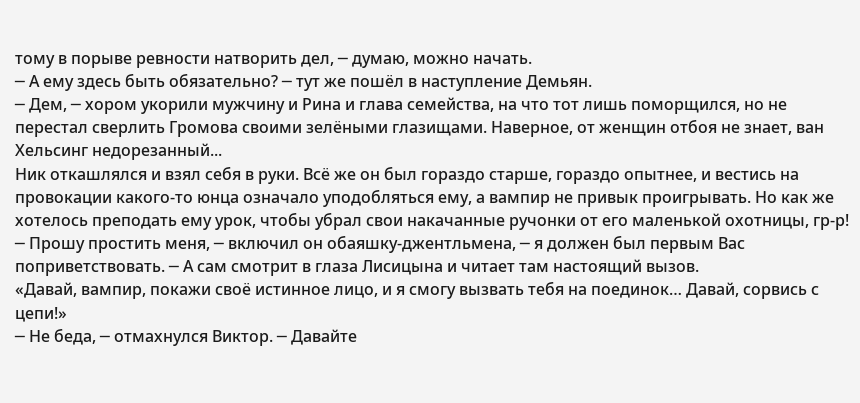тому в порыве ревности натворить дел, ─ думаю, можно начать.
─ А ему здесь быть обязательно? ─ тут же пошёл в наступление Демьян.
─ Дем, ─ хором укорили мужчину и Рина и глава семейства, на что тот лишь поморщился, но не перестал сверлить Громова своими зелёными глазищами. Наверное, от женщин отбоя не знает, ван Хельсинг недорезанный...
Ник откашлялся и взял себя в руки. Всё же он был гораздо старше, гораздо опытнее, и вестись на провокации какого-то юнца означало уподобляться ему, а вампир не привык проигрывать. Но как же хотелось преподать ему урок, чтобы убрал свои накачанные ручонки от его маленькой охотницы, гр-р!
─ Прошу простить меня, ─ включил он обаяшку-джентльмена, ─ я должен был первым Вас поприветствовать. ─ А сам смотрит в глаза Лисицына и читает там настоящий вызов.
«Давай, вампир, покажи своё истинное лицо, и я смогу вызвать тебя на поединок… Давай, сорвись с цепи!»
─ Не беда, ─ отмахнулся Виктор. ─ Давайте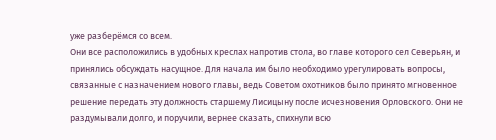уже разберёмся со всем.
Они все расположились в удобных креслах напротив стола, во главе которого сел Северьян, и принялись обсуждать насущное. Для начала им было необходимо урегулировать вопросы, связанные с назначением нового главы, ведь Советом охотников было принято мгновенное решение передать эту должность старшему Лисицыну после исчезновения Орловского. Они не раздумывали долго, и поручили, вернее сказать, спихнули всю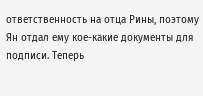ответственность на отца Рины, поэтому Ян отдал ему кое-какие документы для подписи. Теперь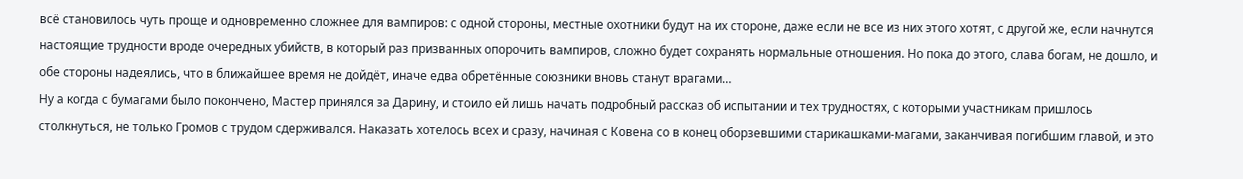всё становилось чуть проще и одновременно сложнее для вампиров: с одной стороны, местные охотники будут на их стороне, даже если не все из них этого хотят, с другой же, если начнутся настоящие трудности вроде очередных убийств, в который раз призванных опорочить вампиров, сложно будет сохранять нормальные отношения. Но пока до этого, слава богам, не дошло, и обе стороны надеялись, что в ближайшее время не дойдёт, иначе едва обретённые союзники вновь станут врагами…
Ну а когда с бумагами было покончено, Мастер принялся за Дарину, и стоило ей лишь начать подробный рассказ об испытании и тех трудностях, с которыми участникам пришлось столкнуться, не только Громов с трудом сдерживался. Наказать хотелось всех и сразу, начиная с Ковена со в конец оборзевшими старикашками-магами, заканчивая погибшим главой, и это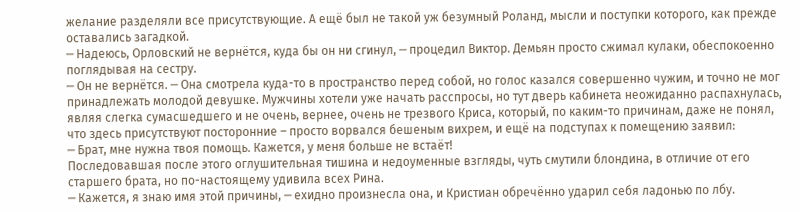желание разделяли все присутствующие. А ещё был не такой уж безумный Роланд, мысли и поступки которого, как прежде оставались загадкой.
─ Надеюсь, Орловский не вернётся, куда бы он ни сгинул, ─ процедил Виктор. Демьян просто сжимал кулаки, обеспокоенно поглядывая на сестру.
─ Он не вернётся. ─ Она смотрела куда-то в пространство перед собой, но голос казался совершенно чужим, и точно не мог принадлежать молодой девушке. Мужчины хотели уже начать расспросы, но тут дверь кабинета неожиданно распахнулась, являя слегка сумасшедшего и не очень, вернее, очень не трезвого Криса, который, по каким-то причинам, даже не понял, что здесь присутствуют посторонние – просто ворвался бешеным вихрем, и ещё на подступах к помещению заявил:
─ Брат, мне нужна твоя помощь. Кажется, у меня больше не встаёт!
Последовавшая после этого оглушительная тишина и недоуменные взгляды, чуть смутили блондина, в отличие от его старшего брата, но по-настоящему удивила всех Рина.
─ Кажется, я знаю имя этой причины, ─ ехидно произнесла она, и Кристиан обречённо ударил себя ладонью по лбу.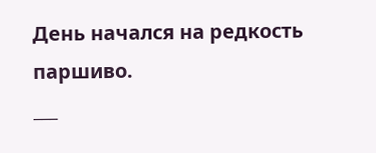День начался на редкость паршиво.
___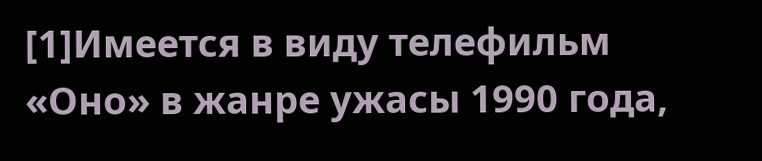[1]Имеется в виду телефильм «Оно» в жанре ужасы 1990 года,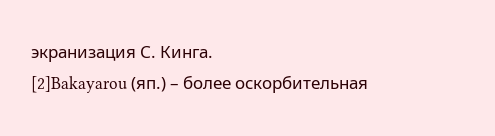экранизация С. Кинга.
[2]Bakayarou (яп.) – более оскорбительная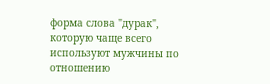форма слова "дурак", которую чаще всего используют мужчины по отношению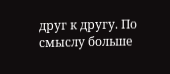друг к другу. По смыслу больше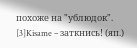похоже на "ублюдок".
[3]Kisame – заткнись! (яп.)